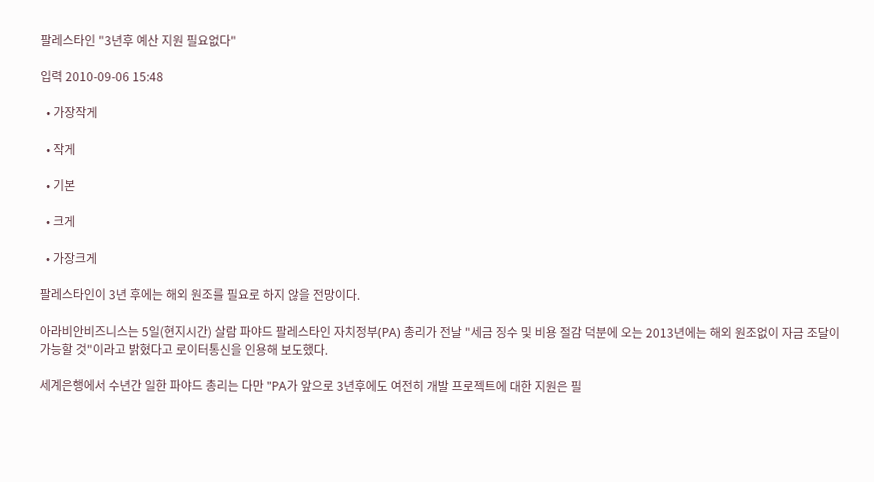팔레스타인 "3년후 예산 지원 필요없다"

입력 2010-09-06 15:48

  • 가장작게

  • 작게

  • 기본

  • 크게

  • 가장크게

팔레스타인이 3년 후에는 해외 원조를 필요로 하지 않을 전망이다.

아라비안비즈니스는 5일(현지시간) 살람 파야드 팔레스타인 자치정부(PA) 총리가 전날 "세금 징수 및 비용 절감 덕분에 오는 2013년에는 해외 원조없이 자금 조달이 가능할 것"이라고 밝혔다고 로이터통신을 인용해 보도했다.

세계은행에서 수년간 일한 파야드 총리는 다만 "PA가 앞으로 3년후에도 여전히 개발 프로젝트에 대한 지원은 필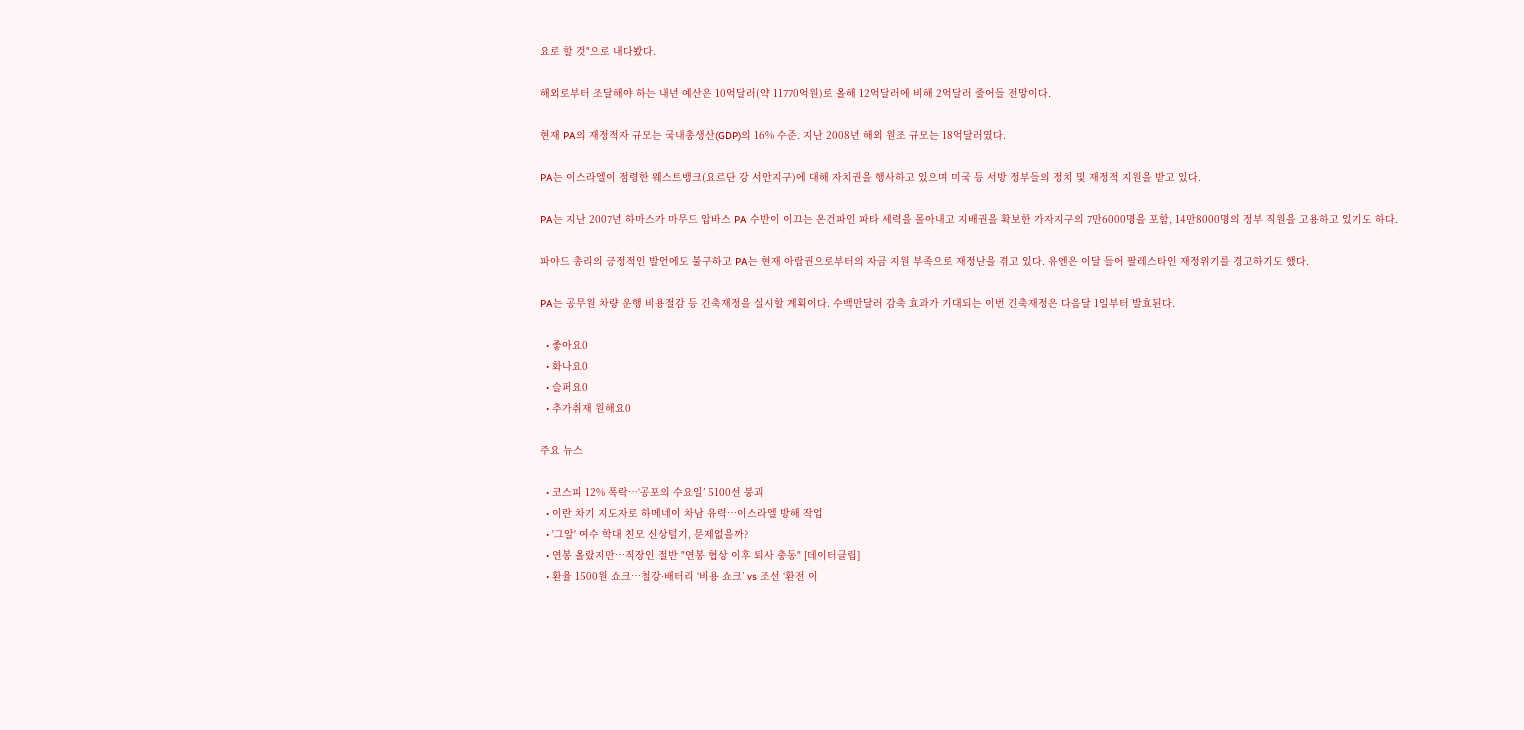요로 할 것"으로 내다봤다.

해외로부터 조달해야 하는 내년 예산은 10억달러(약 11770억원)로 올해 12억달러에 비해 2억달러 줄어들 전망이다.

현재 PA의 재정적자 규모는 국내총생산(GDP)의 16% 수준. 지난 2008년 해외 원조 규모는 18억달러였다.

PA는 이스라엘이 점령한 웨스트뱅크(요르단 강 서안지구)에 대해 자치권을 행사하고 있으며 미국 등 서방 정부들의 정치 및 재정적 지원을 받고 있다.

PA는 지난 2007년 하마스가 마무드 압바스 PA 수반이 이끄는 온건파인 파타 세력을 몰아내고 지배권을 확보한 가자지구의 7만6000명을 포함, 14만8000명의 정부 직원을 고용하고 있기도 하다.

파야드 총리의 긍정적인 발언에도 불구하고 PA는 현재 아랍권으로부터의 자금 지원 부족으로 재정난을 겪고 있다. 유엔은 이달 들어 팔레스타인 재정위기를 경고하기도 했다.

PA는 공무원 차량 운행 비용절감 등 긴축재정을 실시할 계획이다. 수백만달러 감축 효과가 기대되는 이번 긴축재정은 다음달 1일부터 발효된다.

  • 좋아요0
  • 화나요0
  • 슬퍼요0
  • 추가취재 원해요0

주요 뉴스

  • 코스피 12% 폭락…‘공포의 수요일’ 5100선 붕괴
  • 이란 차기 지도자로 하메네이 차남 유력…이스라엘 방해 작업
  • '그알' 여수 학대 친모 신상털기, 문제없을까?
  • 연봉 올랐지만…직장인 절반 "연봉 협상 이후 퇴사 충동" [데이터클립]
  • 환율 1500원 쇼크…철강·배터리 ‘비용 쇼크’ vs 조선 ‘환전 이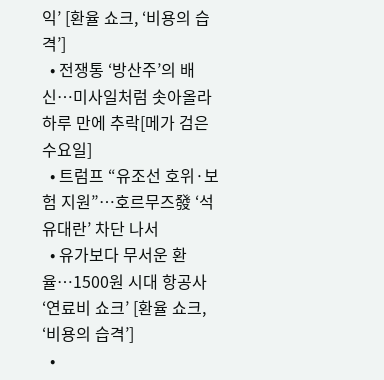익’ [환율 쇼크, ‘비용의 습격’]
  • 전쟁통 ‘방산주’의 배신…미사일처럼 솟아올라 하루 만에 추락[메가 검은 수요일]
  • 트럼프 “유조선 호위·보험 지원”…호르무즈發 ‘석유대란’ 차단 나서
  • 유가보다 무서운 환율…1500원 시대 항공사 ‘연료비 쇼크’ [환율 쇼크, ‘비용의 습격’]
  •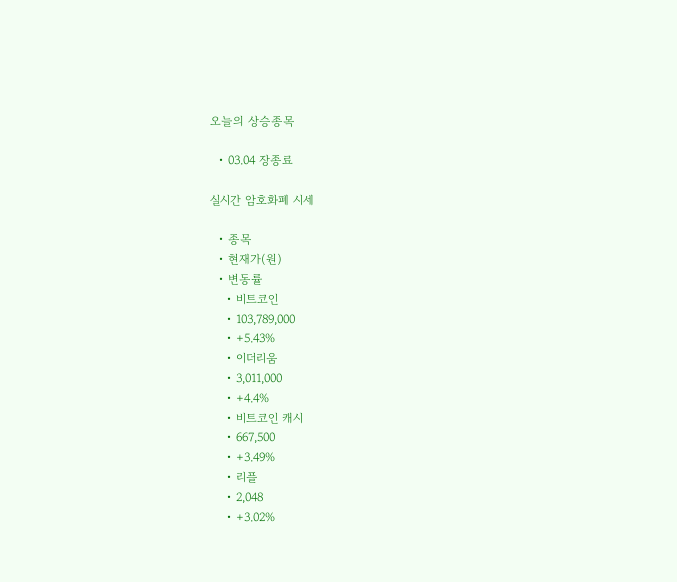오늘의 상승종목

  • 03.04 장종료

실시간 암호화폐 시세

  • 종목
  • 현재가(원)
  • 변동률
    • 비트코인
    • 103,789,000
    • +5.43%
    • 이더리움
    • 3,011,000
    • +4.4%
    • 비트코인 캐시
    • 667,500
    • +3.49%
    • 리플
    • 2,048
    • +3.02%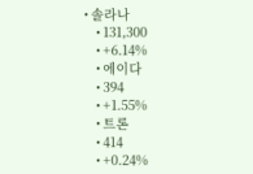• 솔라나
    • 131,300
    • +6.14%
    • 에이다
    • 394
    • +1.55%
    • 트론
    • 414
    • +0.24%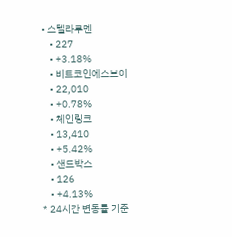• 스텔라루멘
    • 227
    • +3.18%
    • 비트코인에스브이
    • 22,010
    • +0.78%
    • 체인링크
    • 13,410
    • +5.42%
    • 샌드박스
    • 126
    • +4.13%
* 24시간 변동률 기준